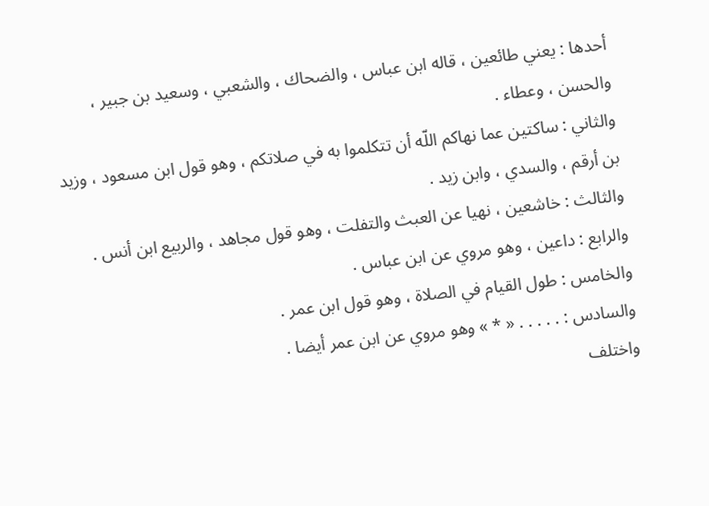أحدها : يعني طائعين ، قاله ابن عباس ، والضحاك ، والشعبي ، وسعيد بن جبير ، والحسن ، وعطاء .
والثاني : ساكتين عما نهاكم اللّه أن تتكلموا به في صلاتكم ، وهو قول ابن مسعود ، وزيد بن أرقم ، والسدي ، وابن زيد .
والثالث : خاشعين ، نهيا عن العبث والتفلت ، وهو قول مجاهد ، والربيع ابن أنس .
والرابع : داعين ، وهو مروي عن ابن عباس .
والخامس : طول القيام في الصلاة ، وهو قول ابن عمر .
والسادس : . . . . . « * » وهو مروي عن ابن عمر أيضا .
واختلف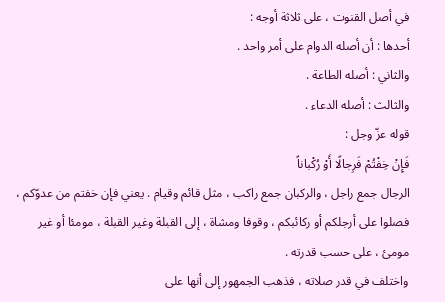في أصل القنوت ، على ثلاثة أوجه :
أحدها : أن أصله الدوام على أمر واحد .
والثاني : أصله الطاعة .
والثالث : أصله الدعاء .
قوله عزّ وجل :
فَإِنْ خِفْتُمْ فَرِجالًا أَوْ رُكْباناً
الرجال جمع راجل ، والركبان جمع راكب ، مثل قائم وقيام . يعني فإن خفتم من عدوّكم ، فصلوا على أرجلكم أو ركائبكم ، وقوفا ومشاة ، إلى القبلة وغير القبلة ، مومئا أو غير مومئ ، على حسب قدرته .
واختلف في قدر صلاته ، فذهب الجمهور إلى أنها على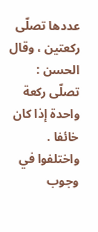عددها تصلّى ركعتين ، وقال الحسن : تصلّى ركعة واحدة إذا كان خائفا .
واختلفوا في وجوب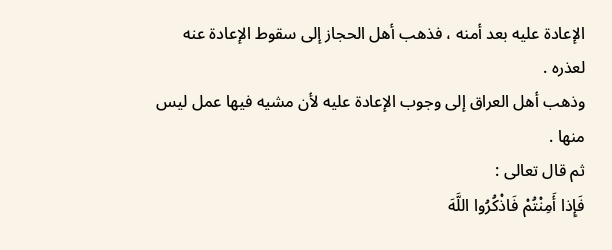الإعادة عليه بعد أمنه ، فذهب أهل الحجاز إلى سقوط الإعادة عنه لعذره .
وذهب أهل العراق إلى وجوب الإعادة عليه لأن مشيه فيها عمل ليس منها .
ثم قال تعالى :
فَإِذا أَمِنْتُمْ فَاذْكُرُوا اللَّهَ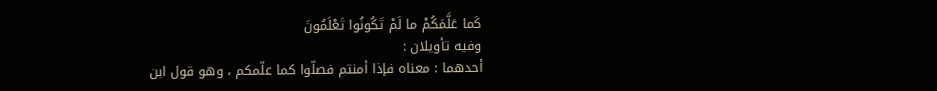كَما عَلَّمَكُمْ ما لَمْ تَكُونُوا تَعْلَمُونَ
وفيه تأويلان :
أحدهما : معناه فإذا أمنتم فصلّوا كما علّمكم ، وهو قول ابن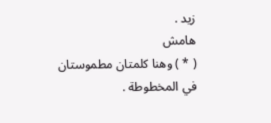زيد .
هامش
( * ) وهنا كلمتان مطموستان في المخطوطة .